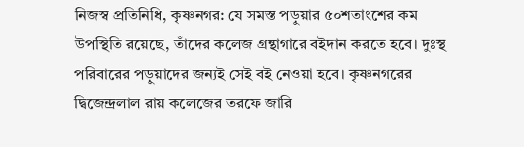নিজস্ব প্রতিনিধি, কৃষ্ণনগর: যে সমস্ত পড়ুয়ার ৫০শতাংশের কম উপস্থিতি রয়েছে, তাঁদের কলেজ গ্রন্থাগারে বইদান করতে হবে। দুঃস্থ পরিবারের পড়ুয়াদের জন্যই সেই বই নেওয়া হবে। কৃষ্ণনগরের দ্বিজেন্দ্রলাল রায় কলেজের তরফে জারি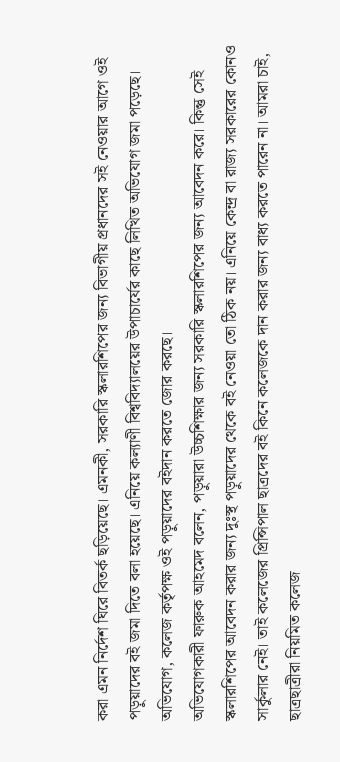করা এমন নির্দেশ ঘিরে বিতর্ক ছড়িয়েছে। এমনকী, সরকারি স্কলারশিপের জন্য বিভাগীয় প্রধানদের সই নেওয়ার আগে ওই পড়ুয়াদের বই জমা দিতে বলা হয়েছে। এনিয়ে কল্যাণী বিশ্ববিদ্যালয়ের উপাচার্যের কাছে লিখিত অভিযোগ জমা পড়েছে। অভিযোগ, কলেজ কর্তৃপক্ষ ওই পড়ুয়াদের বইদান করতে জোর করছে।
অভিযোগকারী ফারুক আহমেদ বলেন, পড়ুয়ারা উচ্চশিক্ষার জন্য সরকারি স্কলারশিপের জন্য আবেদন করে। কিন্তু সেই স্কলারশিপের আবেদন করার জন্য দুঃস্থ পড়ুয়াদের থেকে বই নেওয়া তো ঠিক নয়। এনিয়ে কেন্দ্র বা রাজ্য সরকারের কোনও সার্কুলার নেই। তাই কলেজের প্রিন্সিপাল ছাত্রদের বই কিনে কলেজকে দান করার জন্য বাধ্য করতে পারেন না। আমরা চাই, ছাত্রছাত্রীরা নিয়মিত কলেজ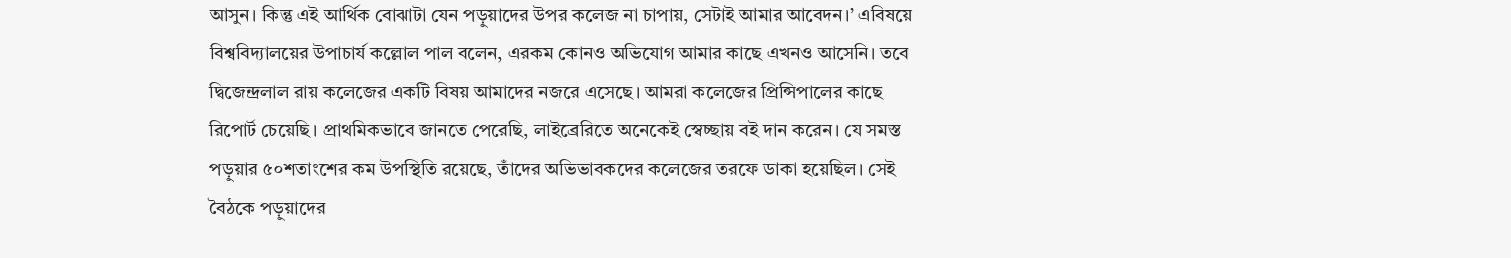আসুন। কিন্তু এই আর্থিক বোঝাটা যেন পড়ুয়াদের উপর কলেজ না চাপায়, সেটাই আমার আবেদন।’ এবিষয়ে বিশ্ববিদ্যালয়ের উপাচার্য কল্লোল পাল বলেন, এরকম কোনও অভিযোগ আমার কাছে এখনও আসেনি। তবে দ্বিজেন্দ্রলাল রায় কলেজের একটি বিষয় আমাদের নজরে এসেছে। আমরা কলেজের প্রিন্সিপালের কাছে রিপোর্ট চেয়েছি। প্রাথমিকভাবে জানতে পেরেছি, লাইব্রেরিতে অনেকেই স্বেচ্ছায় বই দান করেন। যে সমস্ত পড়ুয়ার ৫০শতাংশের কম উপস্থিতি রয়েছে, তাঁদের অভিভাবকদের কলেজের তরফে ডাকা হয়েছিল। সেই বৈঠকে পড়ুয়াদের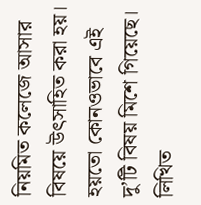নিয়মিত কলেজে আসার বিষয়ে উৎসাহিত করা হয়। হয়তো কোনওভাবে এই দু’টি বিষয় মিশে গিয়েছে। লিখিত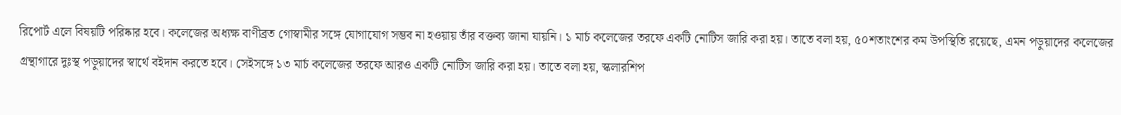রিপোর্ট এলে বিষয়টি পরিষ্কার হবে। কলেজের অধ্যক্ষ বাণীব্রত গোস্বামীর সঙ্গে যোগাযোগ সম্ভব না হওয়ায় তাঁর বক্তব্য জানা যায়নি। ১ মার্চ কলেজের তরফে একটি নোটিস জারি করা হয়। তাতে বলা হয়, ৫০শতাংশের কম উপস্থিতি রয়েছে, এমন পড়ুয়াদের কলেজের গ্রন্থাগারে দুঃস্থ পড়ুয়াদের স্বার্থে বইদান করতে হবে। সেইসঙ্গে ১৩ মার্চ কলেজের তরফে আরও একটি নোটিস জারি করা হয়। তাতে বলা হয়, স্কলারশিপ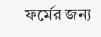ফর্মের জন্য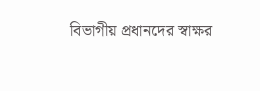বিভাগীয় প্রধানদের স্বাক্ষর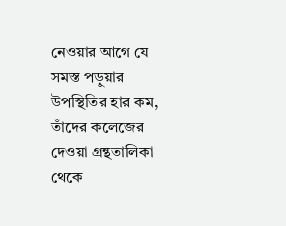নেওয়ার আগে যে সমস্ত পড়ুয়ার উপস্থিতির হার কম, তাঁদের কলেজের দেওয়া গ্রন্থতালিকা থেকে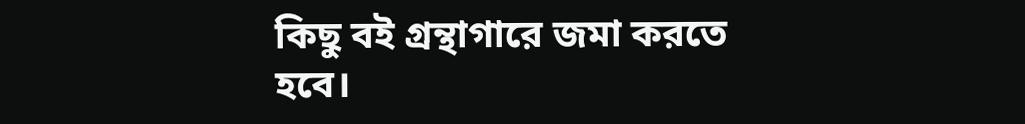কিছু বই গ্রন্থাগারে জমা করতে হবে।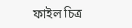ফাইল চিত্র